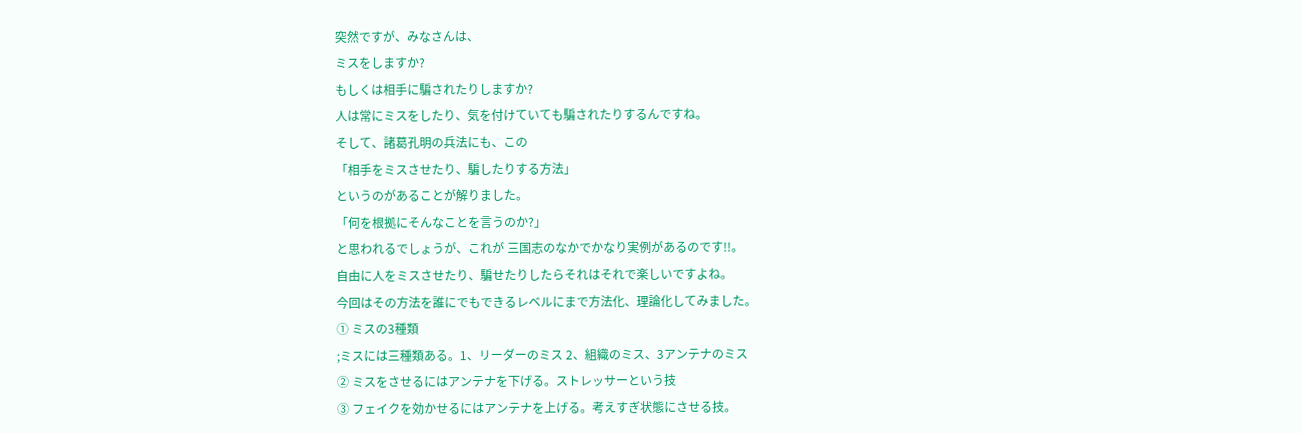突然ですが、みなさんは、
ミスをしますか?
もしくは相手に騙されたりしますか?
人は常にミスをしたり、気を付けていても騙されたりするんですね。
そして、諸葛孔明の兵法にも、この
「相手をミスさせたり、騙したりする方法」
というのがあることが解りました。
「何を根拠にそんなことを言うのか?」
と思われるでしょうが、これが 三国志のなかでかなり実例があるのです!!。
自由に人をミスさせたり、騙せたりしたらそれはそれで楽しいですよね。
今回はその方法を誰にでもできるレベルにまで方法化、理論化してみました。
① ミスの3種類
;ミスには三種類ある。1、リーダーのミス 2、組織のミス、3アンテナのミス
② ミスをさせるにはアンテナを下げる。ストレッサーという技
③ フェイクを効かせるにはアンテナを上げる。考えすぎ状態にさせる技。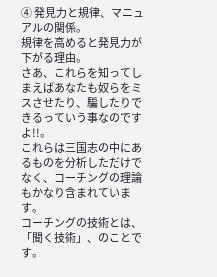④ 発見力と規律、マニュアルの関係。
規律を高めると発見力が下がる理由。
さあ、これらを知ってしまえばあなたも奴らをミスさせたり、騙したりできるっていう事なのですよ!!。
これらは三国志の中にあるものを分析しただけでなく、コーチングの理論もかなり含まれています。
コーチングの技術とは、「聞く技術」、のことです。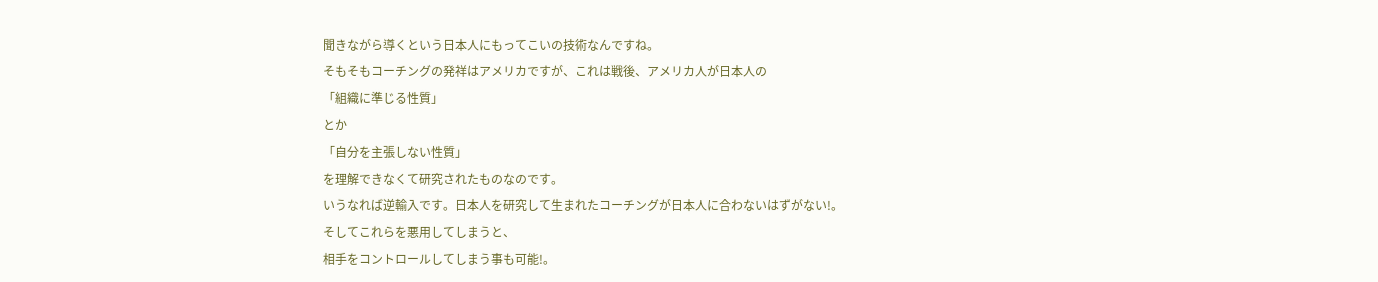聞きながら導くという日本人にもってこいの技術なんですね。
そもそもコーチングの発祥はアメリカですが、これは戦後、アメリカ人が日本人の
「組織に準じる性質」
とか
「自分を主張しない性質」
を理解できなくて研究されたものなのです。
いうなれば逆輸入です。日本人を研究して生まれたコーチングが日本人に合わないはずがない!。
そしてこれらを悪用してしまうと、
相手をコントロールしてしまう事も可能!。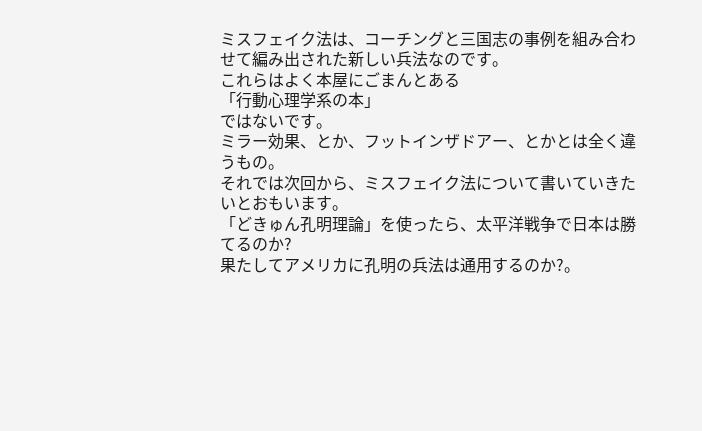ミスフェイク法は、コーチングと三国志の事例を組み合わせて編み出された新しい兵法なのです。
これらはよく本屋にごまんとある
「行動心理学系の本」
ではないです。
ミラー効果、とか、フットインザドアー、とかとは全く違うもの。
それでは次回から、ミスフェイク法について書いていきたいとおもいます。
「どきゅん孔明理論」を使ったら、太平洋戦争で日本は勝てるのか?
果たしてアメリカに孔明の兵法は通用するのか?。